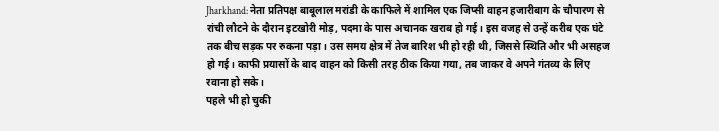Jharkhand: नेता प्रतिपक्ष बाबूलाल मरांडी के काफिले में शामिल एक जिप्सी वाहन हजारीबाग के चौपारण से रांची लौटने के दौरान इटखोरी मोड़, पदमा के पास अचानक खराब हो गई। इस वजह से उन्हें करीब एक घंटे तक बीच सड़क पर रुकना पड़ा। उस समय क्षेत्र में तेज बारिश भी हो रही थी, जिससे स्थिति और भी असहज हो गई। काफी प्रयासों के बाद वाहन को किसी तरह ठीक किया गया, तब जाकर वे अपने गंतव्य के लिए रवाना हो सके।
पहले भी हो चुकी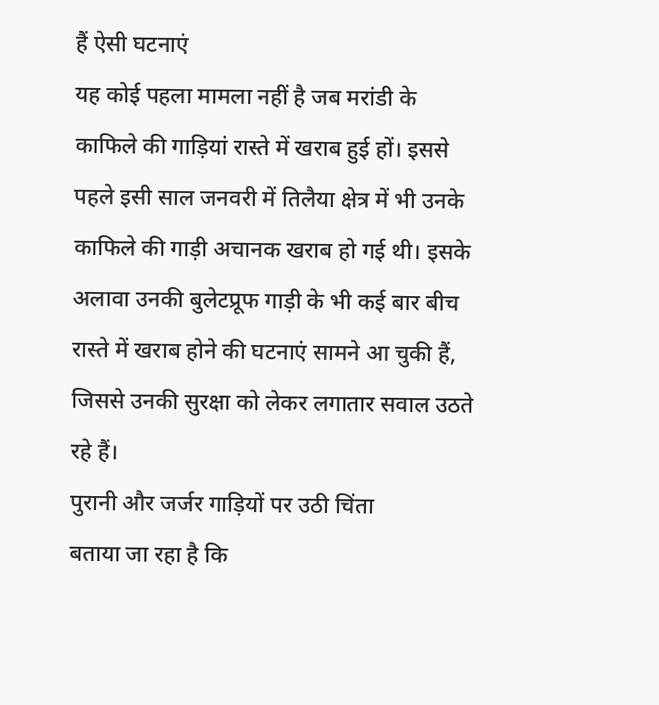हैं ऐसी घटनाएं
यह कोई पहला मामला नहीं है जब मरांडी के काफिले की गाड़ियां रास्ते में खराब हुई हों। इससे पहले इसी साल जनवरी में तिलैया क्षेत्र में भी उनके काफिले की गाड़ी अचानक खराब हो गई थी। इसके अलावा उनकी बुलेटप्रूफ गाड़ी के भी कई बार बीच रास्ते में खराब होने की घटनाएं सामने आ चुकी हैं, जिससे उनकी सुरक्षा को लेकर लगातार सवाल उठते रहे हैं।
पुरानी और जर्जर गाड़ियों पर उठी चिंता
बताया जा रहा है कि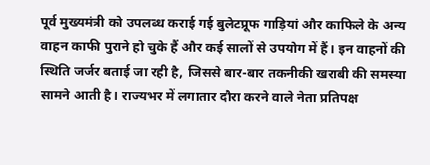पूर्व मुख्यमंत्री को उपलब्ध कराई गई बुलेटप्रूफ गाड़ियां और काफिले के अन्य वाहन काफी पुराने हो चुके हैं और कई सालों से उपयोग में हैं। इन वाहनों की स्थिति जर्जर बताई जा रही है, जिससे बार-बार तकनीकी खराबी की समस्या सामने आती है। राज्यभर में लगातार दौरा करने वाले नेता प्रतिपक्ष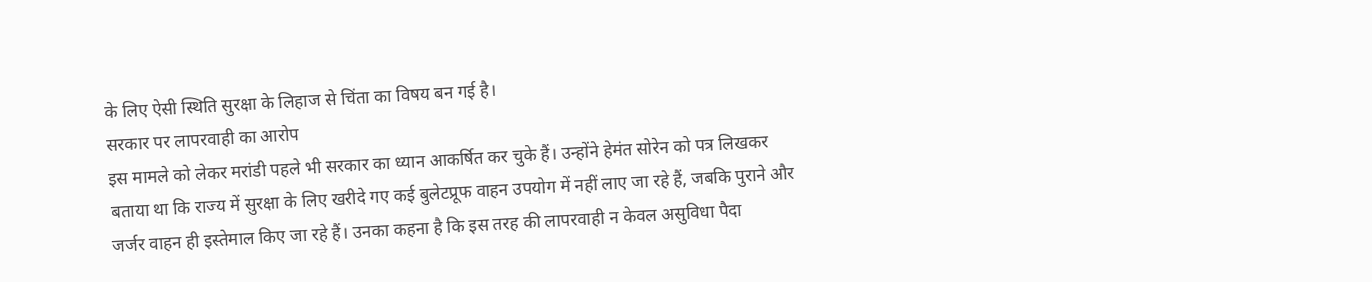के लिए ऐसी स्थिति सुरक्षा के लिहाज से चिंता का विषय बन गई है।
सरकार पर लापरवाही का आरोप
इस मामले को लेकर मरांडी पहले भी सरकार का ध्यान आकर्षित कर चुके हैं। उन्होंने हेमंत सोरेन को पत्र लिखकर बताया था कि राज्य में सुरक्षा के लिए खरीदे गए कई बुलेटप्रूफ वाहन उपयोग में नहीं लाए जा रहे हैं, जबकि पुराने और जर्जर वाहन ही इस्तेमाल किए जा रहे हैं। उनका कहना है कि इस तरह की लापरवाही न केवल असुविधा पैदा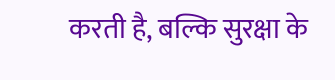करती है, बल्कि सुरक्षा के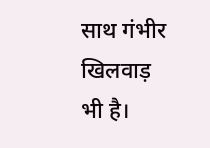साथ गंभीर खिलवाड़ भी है।